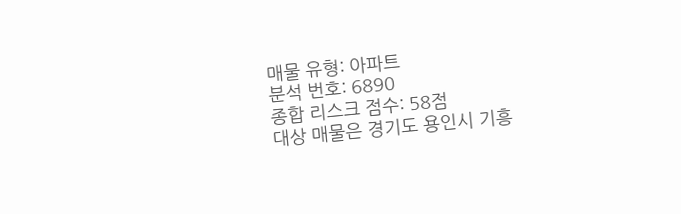매물 유형: 아파트
분석 번호: 6890
종합 리스크 점수: 58점
대상 매물은 경기도 용인시 기흥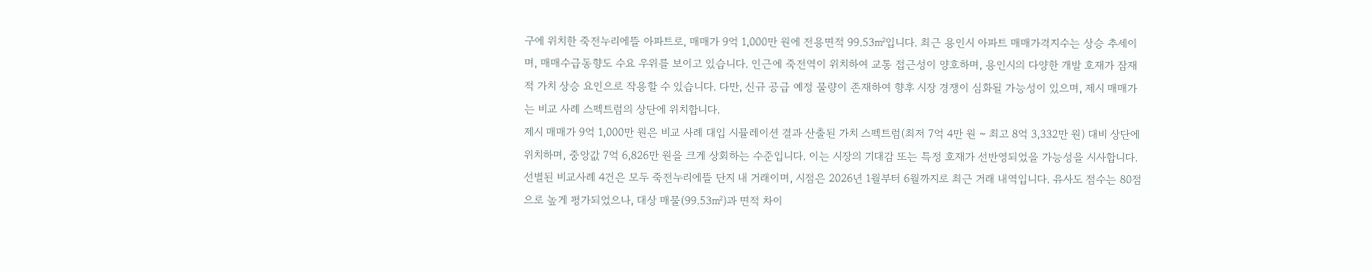구에 위치한 죽전누리에뜰 아파트로, 매매가 9억 1,000만 원에 전용면적 99.53㎡입니다. 최근 용인시 아파트 매매가격지수는 상승 추세이며, 매매수급동향도 수요 우위를 보이고 있습니다. 인근에 죽전역이 위치하여 교통 접근성이 양호하며, 용인시의 다양한 개발 호재가 잠재적 가치 상승 요인으로 작용할 수 있습니다. 다만, 신규 공급 예정 물량이 존재하여 향후 시장 경쟁이 심화될 가능성이 있으며, 제시 매매가는 비교 사례 스펙트럼의 상단에 위치합니다.
제시 매매가 9억 1,000만 원은 비교 사례 대입 시뮬레이션 결과 산출된 가치 스펙트럼(최저 7억 4만 원 ~ 최고 8억 3,332만 원) 대비 상단에 위치하며, 중앙값 7억 6,826만 원을 크게 상회하는 수준입니다. 이는 시장의 기대감 또는 특정 호재가 선반영되었을 가능성을 시사합니다.
선별된 비교사례 4건은 모두 죽전누리에뜰 단지 내 거래이며, 시점은 2026년 1월부터 6월까지로 최근 거래 내역입니다. 유사도 점수는 80점으로 높게 평가되었으나, 대상 매물(99.53㎡)과 면적 차이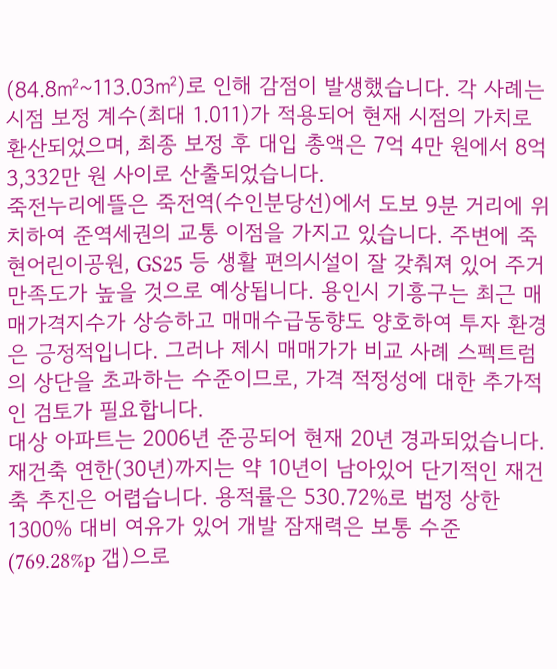(84.8㎡~113.03㎡)로 인해 감점이 발생했습니다. 각 사례는 시점 보정 계수(최대 1.011)가 적용되어 현재 시점의 가치로 환산되었으며, 최종 보정 후 대입 총액은 7억 4만 원에서 8억 3,332만 원 사이로 산출되었습니다.
죽전누리에뜰은 죽전역(수인분당선)에서 도보 9분 거리에 위치하여 준역세권의 교통 이점을 가지고 있습니다. 주변에 죽현어린이공원, GS25 등 생활 편의시설이 잘 갖춰져 있어 주거 만족도가 높을 것으로 예상됩니다. 용인시 기흥구는 최근 매매가격지수가 상승하고 매매수급동향도 양호하여 투자 환경은 긍정적입니다. 그러나 제시 매매가가 비교 사례 스펙트럼의 상단을 초과하는 수준이므로, 가격 적정성에 대한 추가적인 검토가 필요합니다.
대상 아파트는 2006년 준공되어 현재 20년 경과되었습니다. 재건축 연한(30년)까지는 약 10년이 남아있어 단기적인 재건축 추진은 어렵습니다. 용적률은 530.72%로 법정 상한 1300% 대비 여유가 있어 개발 잠재력은 보통 수준(769.28%p 갭)으로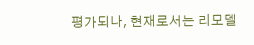평가되나, 현재로서는 리모델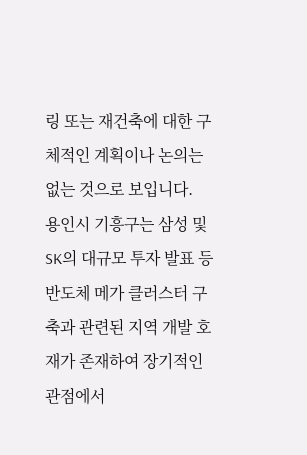링 또는 재건축에 대한 구체적인 계획이나 논의는 없는 것으로 보입니다.
용인시 기흥구는 삼성 및 SK의 대규모 투자 발표 등 반도체 메가 클러스터 구축과 관련된 지역 개발 호재가 존재하여 장기적인 관점에서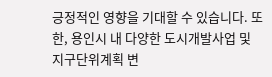긍정적인 영향을 기대할 수 있습니다. 또한, 용인시 내 다양한 도시개발사업 및 지구단위계획 변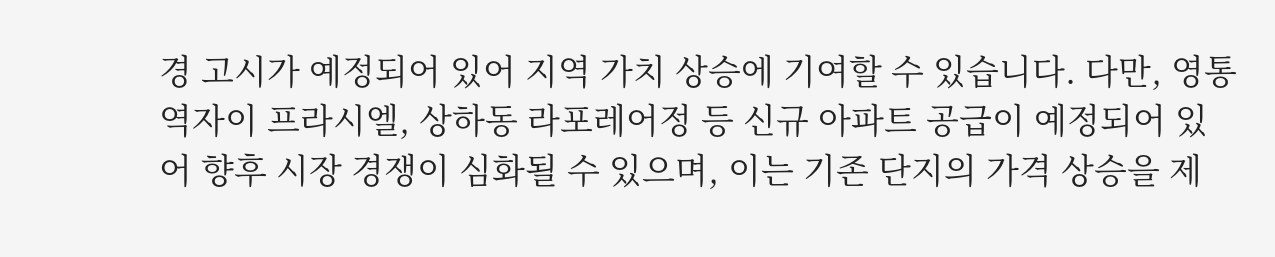경 고시가 예정되어 있어 지역 가치 상승에 기여할 수 있습니다. 다만, 영통역자이 프라시엘, 상하동 라포레어정 등 신규 아파트 공급이 예정되어 있어 향후 시장 경쟁이 심화될 수 있으며, 이는 기존 단지의 가격 상승을 제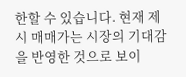한할 수 있습니다. 현재 제시 매매가는 시장의 기대감을 반영한 것으로 보이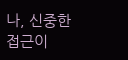나, 신중한 접근이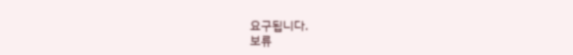요구됩니다.
보류